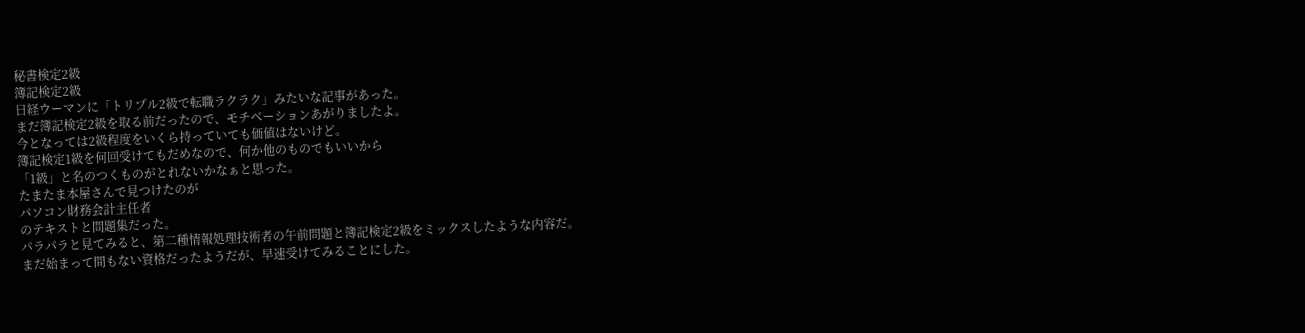秘書検定2級
簿記検定2級
日経ウーマンに「トリプル2級で転職ラクラク」みたいな記事があった。
まだ簿記検定2級を取る前だったので、モチベーションあがりましたよ。
今となっては2級程度をいくら持っていても価値はないけど。
簿記検定1級を何回受けてもだめなので、何か他のものでもいいから
「1級」と名のつくものがとれないかなぁと思った。
たまたま本屋さんで見つけたのが
パソコン財務会計主任者
のテキストと問題集だった。
パラパラと見てみると、第二種情報処理技術者の午前問題と簿記検定2級をミックスしたような内容だ。
まだ始まって間もない資格だったようだが、早速受けてみることにした。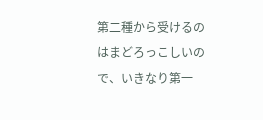第二種から受けるのはまどろっこしいので、いきなり第一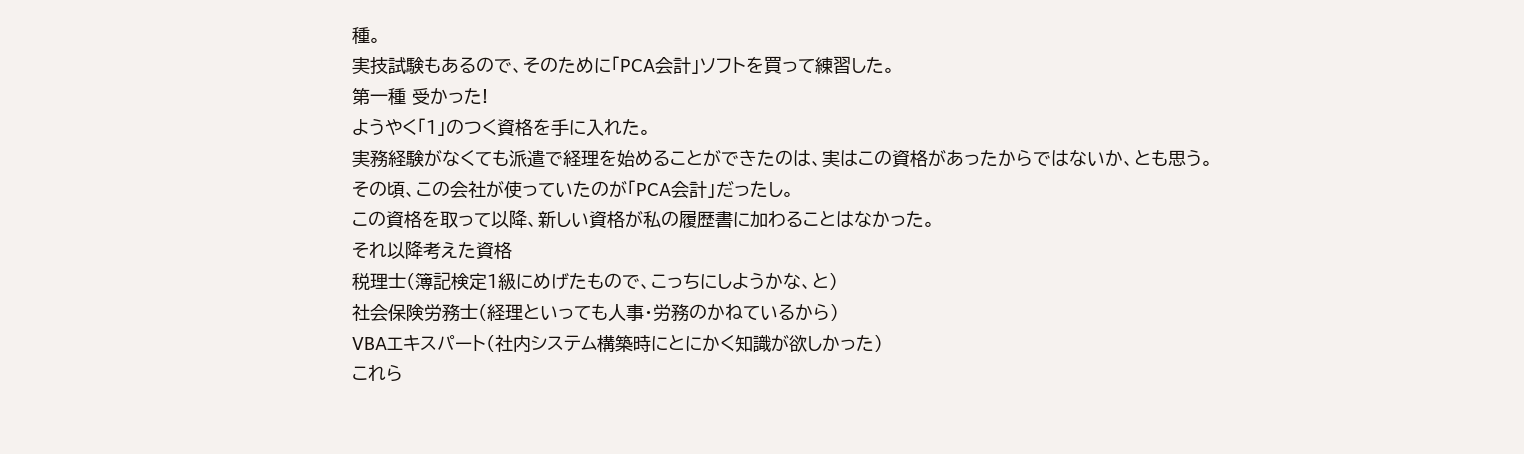種。
実技試験もあるので、そのために「PCA会計」ソフトを買って練習した。
第一種 受かった!
ようやく「1」のつく資格を手に入れた。
実務経験がなくても派遣で経理を始めることができたのは、実はこの資格があったからではないか、とも思う。
その頃、この会社が使っていたのが「PCA会計」だったし。
この資格を取って以降、新しい資格が私の履歴書に加わることはなかった。
それ以降考えた資格
税理士(簿記検定1級にめげたもので、こっちにしようかな、と)
社会保険労務士(経理といっても人事・労務のかねているから)
VBAエキスパート(社内システム構築時にとにかく知識が欲しかった)
これら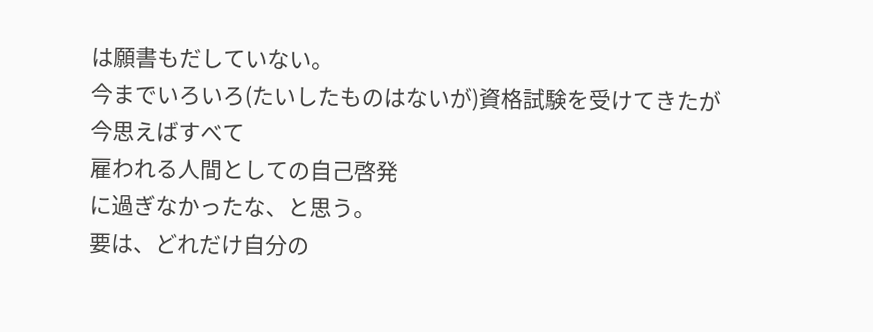は願書もだしていない。
今までいろいろ(たいしたものはないが)資格試験を受けてきたが
今思えばすべて
雇われる人間としての自己啓発
に過ぎなかったな、と思う。
要は、どれだけ自分の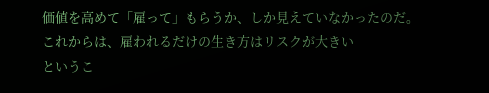価値を高めて「雇って」もらうか、しか見えていなかったのだ。
これからは、雇われるだけの生き方はリスクが大きい
というこ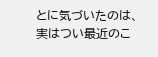とに気づいたのは、実はつい最近のこ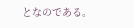となのである。